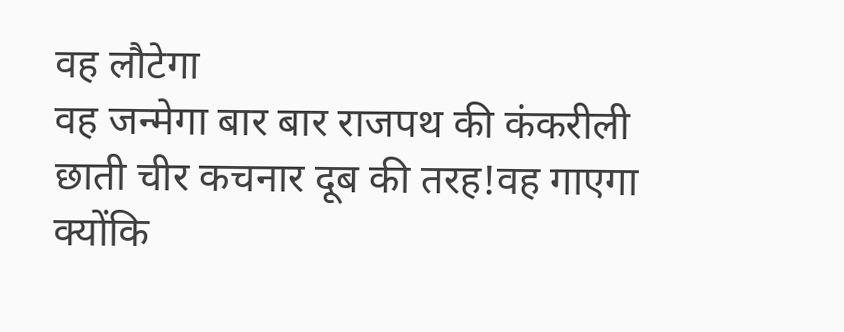वह लौटेगा
वह जन्मेगा बार बार राजपथ की कंकरीली छाती चीर कचनार दूब की तरह!वह गाएगा क्योंकि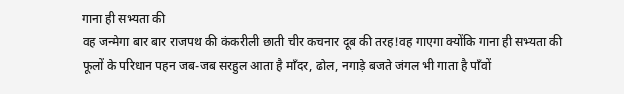गाना ही सभ्यता की
वह जन्मेगा बार बार राजपथ की कंकरीली छाती चीर कचनार दूब की तरह!वह गाएगा क्योंकि गाना ही सभ्यता की
फूलों के परिधान पहन जब-जब सरहुल आता है माँदर, ढोल, नगाड़े बजते जंगल भी गाता है पाँवों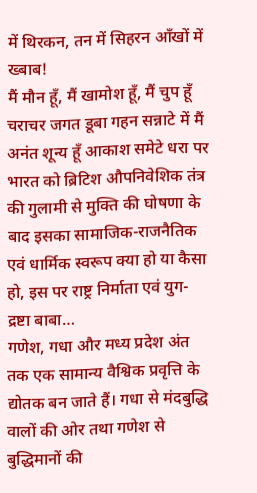में थिरकन, तन में सिहरन आँखों में ख्बाब!
मैं मौन हूँ, मैं खामोश हूँ, मैं चुप हूँ चराचर जगत डूबा गहन सन्नाटे में मैं अनंत शून्य हूँ आकाश समेटे धरा पर
भारत को ब्रिटिश औपनिवेशिक तंत्र की गुलामी से मुक्ति की घोषणा के बाद इसका सामाजिक-राजनैतिक एवं धार्मिक स्वरूप क्या हो या कैसा हो, इस पर राष्ट्र निर्माता एवं युग-द्रष्टा बाबा…
गणेश, गधा और मध्य प्रदेश अंत तक एक सामान्य वैश्विक प्रवृत्ति के द्योतक बन जाते हैं। गधा से मंदबुद्धि वालों की ओर तथा गणेश से बुद्धिमानों की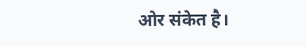ओर संकेत है।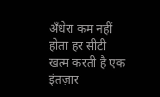अँधेरा कम नहीं होता हर सीटी खत्म करती है एक इंतज़ार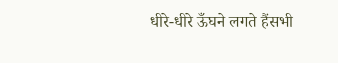धीरे-धीरे ऊँघने लगते हैंसभी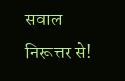सवाल निरूत्तर से!